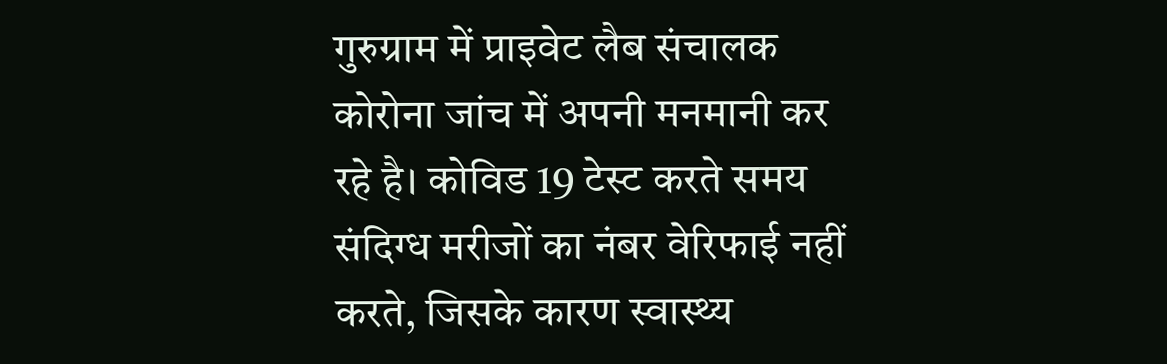गुरुग्राम में प्राइवेट लैब संचालक कोरोना जांच में अपनी मनमानी कर रहे है। कोविड 19 टेस्ट करते समय संदिग्ध मरीजों का नंबर वेरिफाई नहीं करते, जिसके कारण स्वास्थ्य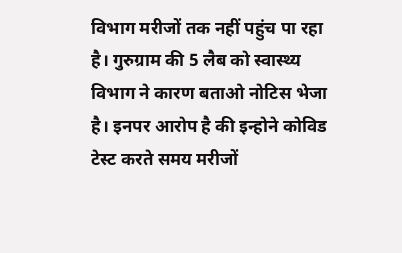विभाग मरीजों तक नहीं पहुंच पा रहा है। गुरुग्राम की 5 लैब को स्वास्थ्य विभाग ने कारण बताओ नोटिस भेजा है। इनपर आरोप है की इन्होने कोविड टेस्ट करते समय मरीजों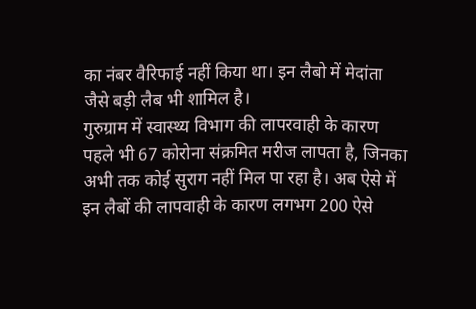का नंबर वैरिफाई नहीं किया था। इन लैबो में मेदांता जैसे बड़ी लैब भी शामिल है।
गुरुग्राम में स्वास्थ्य विभाग की लापरवाही के कारण पहले भी 67 कोरोना संक्रमित मरीज लापता है, जिनका अभी तक कोई सुराग नहीं मिल पा रहा है। अब ऐसे में इन लैबों की लापवाही के कारण लगभग 200 ऐसे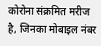कोरोना संक्रमित मरीज है, जिनका मोबाइल नंबर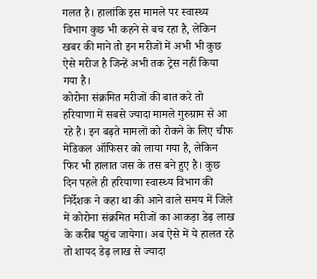गलत है। हालांकि इस मामले पर स्वास्थ्य विभाग कुछ भी कहने से बच रहा है, लेकिन खबर की माने तो इन मरीजों में अभी भी कुछ ऐसे मरीज है जिन्हें अभी तक ट्रेस नहीं किया गया है।
कोरोना संक्रमित मरीजों की बात करे तो हरियाणा में सबसे ज्यादा मामले गुरुग्राम से आ रहे है। इन बढ़ते मामलों को रोकने के लिए चीफ मेडिकल ऑफिसर को लाया गया है, लेकिन फिर भी हालात जस के तस बने हुए है। कुछ दिन पहले ही हरियाणा स्वास्थ्य विभाग की निर्देशक ने कहा था की आने वाले समय में जिले में कोरोना संक्रमित मरीजों का आकड़ा डेढ़ लाख के करीब पहुंच जायेगा। अब ऐसे में ये हालत रहे तो शायद डेढ़ लाख से ज्यादा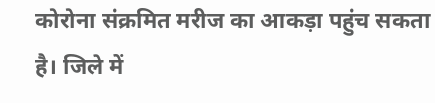कोरोना संक्रमित मरीज का आकड़ा पहुंच सकता है। जिले में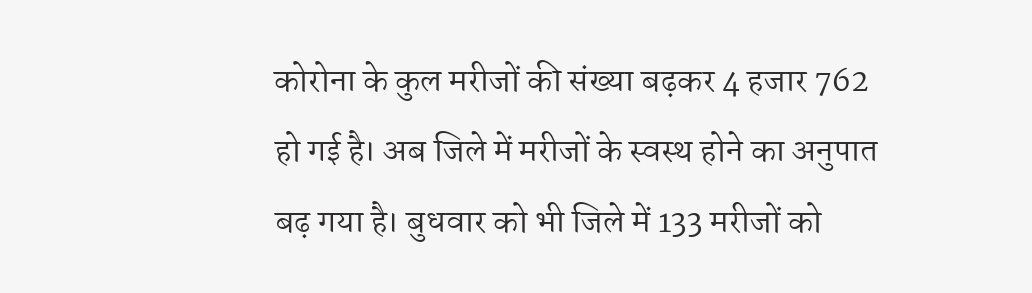कोरोना के कुल मरीजों की संख्या बढ़कर 4 हजार 762 हो गई है। अब जिले में मरीजों के स्वस्थ होने का अनुपात बढ़ गया है। बुधवार को भी जिले में 133 मरीजों को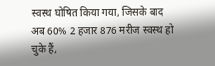स्वस्थ घोषित किया गया, जिसके बाद अब 60% 2 हजार 876 मरीज स्वस्थ हो चुके हैं,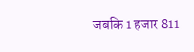जबकि 1 हजार 811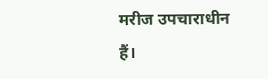मरीज उपचाराधीन हैं।